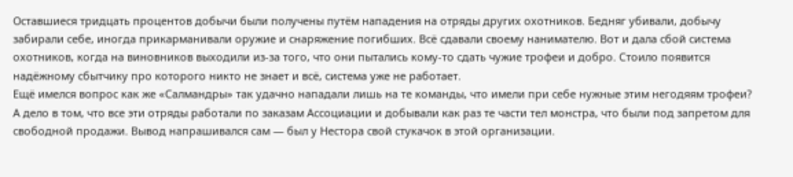Оставшиеся тридцать процентов добычи были получены путём нападения на отряды других охотников. Бедняг убивали, добычу забирали себе, иногда прикарманивали оружие и снаряжение погибших. Всё сдавали своему нанимателю. Вот и дала сбой система охотников, когда на виновников выходили из-за того, что они пытались кому-то сдать чужие трофеи и добро. Стоило появится надёжному сбытчику про которого никто не знает и всё, система уже не работает.
Ещё имелся вопрос как же «Салмандры» так удачно нападали лишь на те команды, что имели при себе нужные этим негодяям трофеи? А дело в том, что все эти отряды работали по заказам Ассоциации и добывали как раз те части тел монстра, что были под запретом для свободной продажи. Вывод напрашивался сам — был у Нестора свой стукачок в этой организации.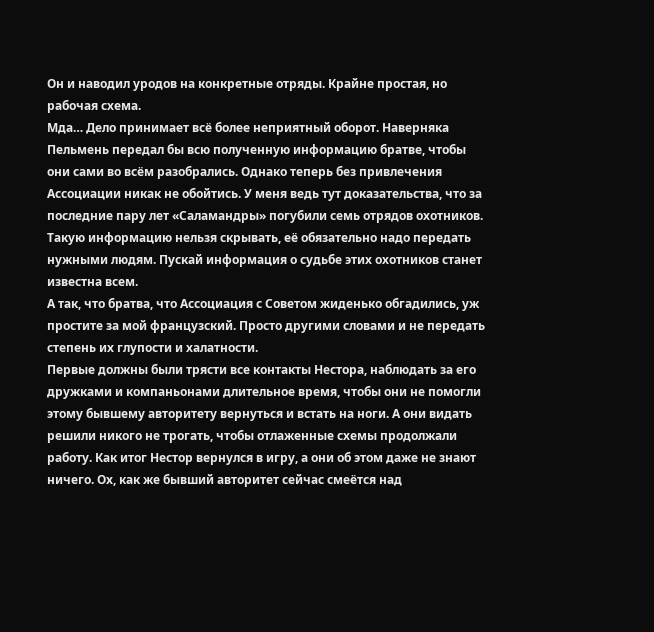Он и наводил уродов на конкретные отряды. Крайне простая, но рабочая схема.
Мда… Дело принимает всё более неприятный оборот. Наверняка Пельмень передал бы всю полученную информацию братве, чтобы они сами во всём разобрались. Однако теперь без привлечения Ассоциации никак не обойтись. У меня ведь тут доказательства, что за последние пару лет «Саламандры» погубили семь отрядов охотников. Такую информацию нельзя скрывать, её обязательно надо передать нужными людям. Пускай информация о судьбе этих охотников станет известна всем.
А так, что братва, что Ассоциация с Советом жиденько обгадились, уж простите за мой французский. Просто другими словами и не передать степень их глупости и халатности.
Первые должны были трясти все контакты Нестора, наблюдать за его дружками и компаньонами длительное время, чтобы они не помогли этому бывшему авторитету вернуться и встать на ноги. А они видать решили никого не трогать, чтобы отлаженные схемы продолжали работу. Как итог Нестор вернулся в игру, а они об этом даже не знают ничего. Ох, как же бывший авторитет сейчас смеётся над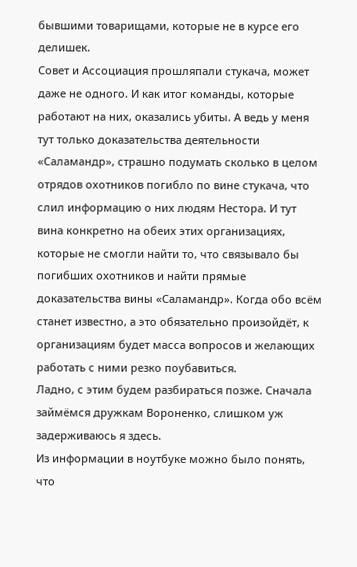бывшими товарищами, которые не в курсе его делишек.
Совет и Ассоциация прошляпали стукача, может даже не одного. И как итог команды, которые работают на них, оказались убиты. А ведь у меня тут только доказательства деятельности «Саламандр», страшно подумать сколько в целом отрядов охотников погибло по вине стукача, что слил информацию о них людям Нестора. И тут вина конкретно на обеих этих организациях, которые не смогли найти то, что связывало бы погибших охотников и найти прямые доказательства вины «Саламандр». Когда обо всём станет известно, а это обязательно произойдёт, к организациям будет масса вопросов и желающих работать с ними резко поубавиться.
Ладно, с этим будем разбираться позже. Сначала займёмся дружкам Вороненко, слишком уж задерживаюсь я здесь.
Из информации в ноутбуке можно было понять, что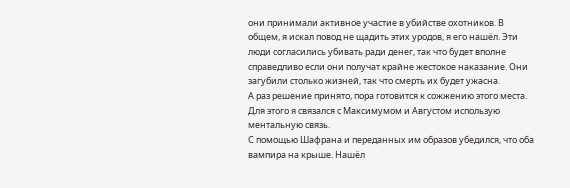они принимали активное участие в убийстве охотников. В общем, я искал повод не щадить этих уродов, я его нашёл. Эти люди согласились убивать ради денег, так что будет вполне справедливо если они получат крайне жестокое наказание. Они загубили столько жизней, так что смерть их будет ужасна.
А раз решение принято, пора готовится к сожжению этого места. Для этого я связался с Максимумом и Августом использую ментальную связь.
С помощью Шафрана и переданных им образов убедился, что оба вампира на крыше. Нашёл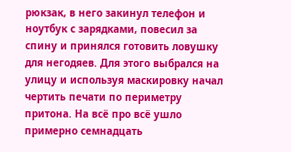рюкзак, в него закинул телефон и ноутбук с зарядками, повесил за спину и принялся готовить ловушку для негодяев. Для этого выбрался на улицу и используя маскировку начал чертить печати по периметру притона. На всё про всё ушло примерно семнадцать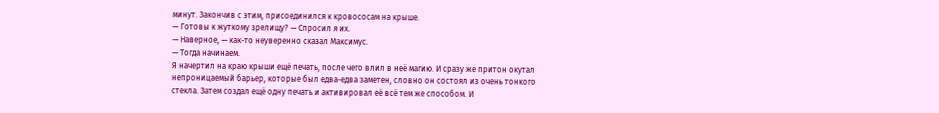минут. Закончив с этим, присоединился к кровососам на крыше.
— Готовы к жуткому зрелищу? — Спросил я их.
— Наверное, — как-то неуверенно сказал Максимус.
— Тогда начинаем.
Я начертил на краю крыши ещё печать, после чего влил в неё магию. И сразу же притон окутал непроницаемый барьер, которые был едва-едва заметен, словно он состоял из очень тонкого стекла. Затем создал ещё одну печать и активировал её всё тем же способом. И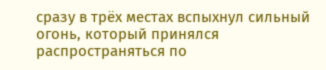сразу в трёх местах вспыхнул сильный огонь, который принялся распространяться по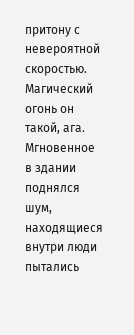притону с невероятной скоростью. Магический огонь он такой, ага.
Мгновенное в здании поднялся шум, находящиеся внутри люди пытались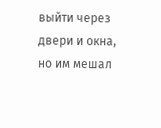выйти через двери и окна, но им мешал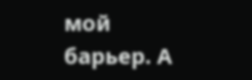мой барьер. А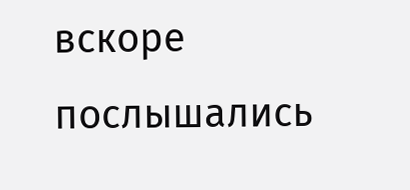вскоре послышались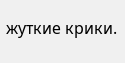жуткие крики.